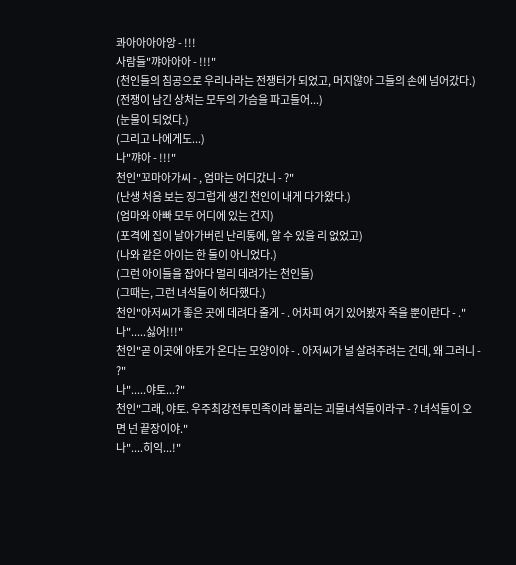콰아아아아앙 - !!!
사람들"꺄아아아 - !!!"
(천인들의 침공으로 우리나라는 전쟁터가 되었고, 머지않아 그들의 손에 넘어갔다.)
(전쟁이 남긴 상처는 모두의 가슴을 파고들어...)
(눈물이 되었다.)
(그리고 나에게도...)
나"꺄아 - !!!"
천인"꼬마아가씨 - , 엄마는 어디갔니 - ?"
(난생 처음 보는 징그럽게 생긴 천인이 내게 다가왔다.)
(엄마와 아빠 모두 어디에 있는 건지)
(포격에 집이 날아가버린 난리통에, 알 수 있을 리 없었고)
(나와 같은 아이는 한 둘이 아니었다.)
(그런 아이들을 잡아다 멀리 데려가는 천인들)
(그때는, 그런 녀석들이 허다했다.)
천인"아저씨가 좋은 곳에 데려다 줄게 - . 어차피 여기 있어봤자 죽을 뿐이란다 - ."
나".....싫어!!!"
천인"곧 이곳에 야토가 온다는 모양이야 - . 아저씨가 널 살려주려는 건데, 왜 그러니 - ?"
나".....야토...?"
천인"그래, 야토. 우주최강전투민족이라 불리는 괴물녀석들이라구 - ? 녀석들이 오면 넌 끝장이야."
나"....히익...!"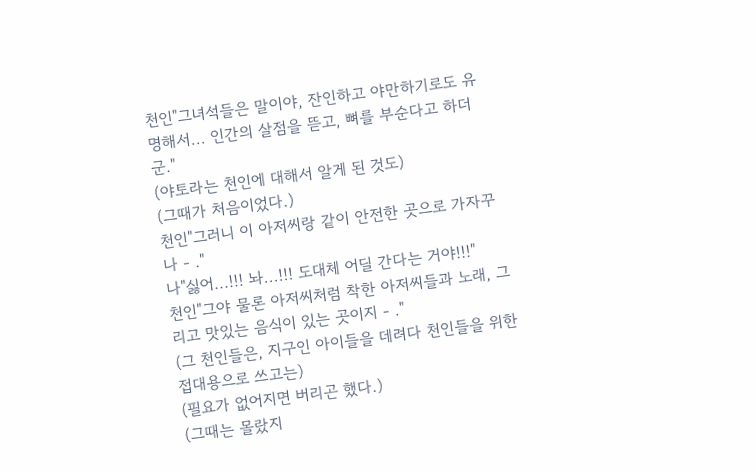천인"그녀석들은 말이야, 잔인하고 야만하기로도 유명해서... 인간의 살점을 뜯고, 뼈를 부순다고 하더군."
(야토라는 천인에 대해서 알게 된 것도)
(그때가 처음이었다.)
천인"그러니 이 아저씨랑 같이 안전한 곳으로 가자꾸나 - ."
나"싫어...!!! 놔...!!! 도대체 어딜 간다는 거야!!!"
천인"그야 물론 아저씨처럼 착한 아저씨들과 노래, 그리고 맛있는 음식이 있는 곳이지 - ."
(그 천인들은, 지구인 아이들을 데려다 천인들을 위한 접대용으로 쓰고는)
(필요가 없어지면 버리곤 했다.)
(그때는 몰랐지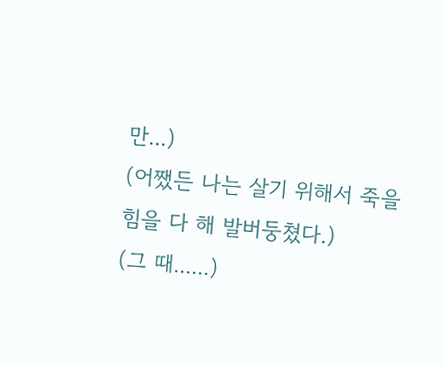만...)
(어쨌든 나는 살기 위해서 죽을 힘을 다 해 발버둥쳤다.)
(그 때......)